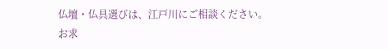仏壇・仏具選びは、江戸川にご相談ください。
お求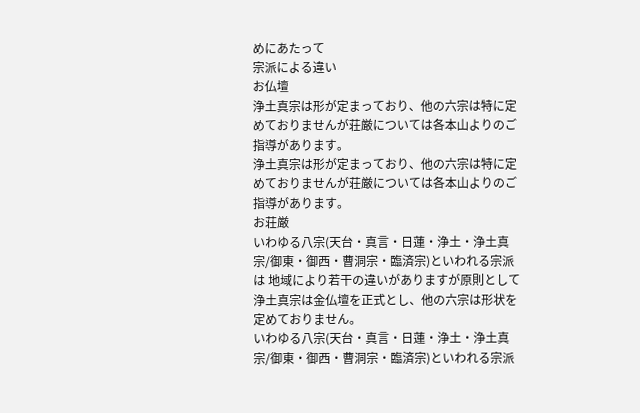めにあたって
宗派による違い
お仏壇
浄土真宗は形が定まっており、他の六宗は特に定めておりませんが荘厳については各本山よりのご指導があります。
浄土真宗は形が定まっており、他の六宗は特に定めておりませんが荘厳については各本山よりのご指導があります。
お荘厳
いわゆる八宗(天台・真言・日蓮・浄土・浄土真宗/御東・御西・曹洞宗・臨済宗)といわれる宗派は 地域により若干の違いがありますが原則として浄土真宗は金仏壇を正式とし、他の六宗は形状を定めておりません。
いわゆる八宗(天台・真言・日蓮・浄土・浄土真宗/御東・御西・曹洞宗・臨済宗)といわれる宗派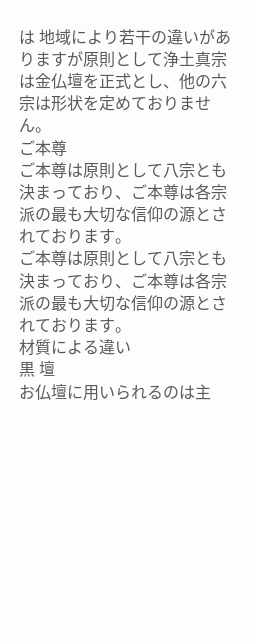は 地域により若干の違いがありますが原則として浄土真宗は金仏壇を正式とし、他の六宗は形状を定めておりません。
ご本尊
ご本尊は原則として八宗とも決まっており、ご本尊は各宗派の最も大切な信仰の源とされております。
ご本尊は原則として八宗とも決まっており、ご本尊は各宗派の最も大切な信仰の源とされております。
材質による違い
黒 壇
お仏壇に用いられるのは主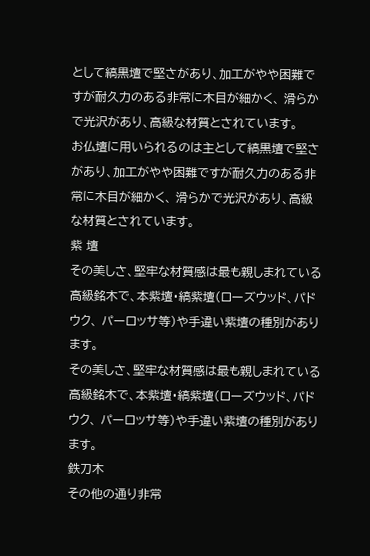として縞黒壇で堅さがあり、加工がやや困難ですが耐久力のある非常に木目が細かく、 滑らかで光沢があり、高級な材質とされています。
お仏壇に用いられるのは主として縞黒壇で堅さがあり、加工がやや困難ですが耐久力のある非常に木目が細かく、 滑らかで光沢があり、高級な材質とされています。
紫 壇
その美しさ、堅牢な材質感は最も親しまれている高級銘木で、本紫壇・縞紫壇(ローズウッド、パドウク、 パーロッサ等)や手違い紫壇の種別があります。
その美しさ、堅牢な材質感は最も親しまれている高級銘木で、本紫壇・縞紫壇(ローズウッド、パドウク、 パーロッサ等)や手違い紫壇の種別があります。
鉄刀木
その他の通り非常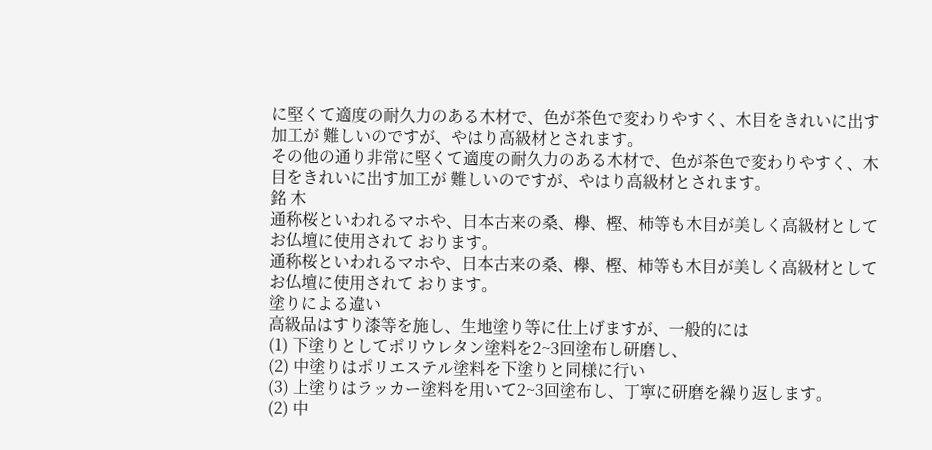に堅くて適度の耐久力のある木材で、色が茶色で変わりやすく、木目をきれいに出す加工が 難しいのですが、やはり高級材とされます。
その他の通り非常に堅くて適度の耐久力のある木材で、色が茶色で変わりやすく、木目をきれいに出す加工が 難しいのですが、やはり高級材とされます。
銘 木
通称桜といわれるマホや、日本古来の桑、欅、樫、柿等も木目が美しく高級材としてお仏壇に使用されて おります。
通称桜といわれるマホや、日本古来の桑、欅、樫、柿等も木目が美しく高級材としてお仏壇に使用されて おります。
塗りによる違い
高級品はすり漆等を施し、生地塗り等に仕上げますが、一般的には
(1) 下塗りとしてポリウレタン塗料を2~3回塗布し研磨し、
(2) 中塗りはポリエステル塗料を下塗りと同様に行い
(3) 上塗りはラッカー塗料を用いて2~3回塗布し、丁寧に研磨を繰り返します。
(2) 中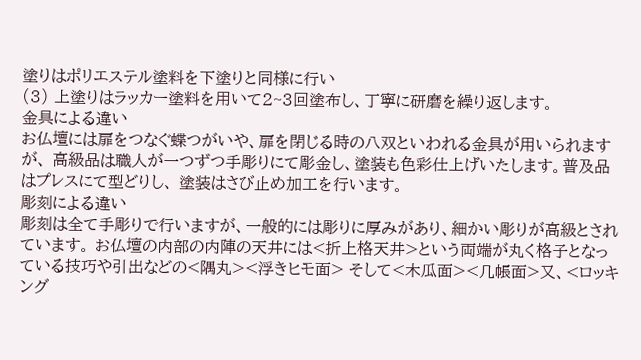塗りはポリエステル塗料を下塗りと同様に行い
(3) 上塗りはラッカー塗料を用いて2~3回塗布し、丁寧に研磨を繰り返します。
金具による違い
お仏壇には扉をつなぐ蝶つがいや、扉を閉じる時の八双といわれる金具が用いられますが、 高級品は職人が一つずつ手彫りにて彫金し、塗装も色彩仕上げいたします。普及品はプレスにて型どりし、 塗装はさび止め加工を行います。
彫刻による違い
彫刻は全て手彫りで行いますが、一般的には彫りに厚みがあり、細かい彫りが高級とされています。 お仏壇の内部の内陣の天井には<折上格天井>という両端が丸く格子となっている技巧や引出などの<隅丸><浮きヒモ面> そして<木瓜面><几帳面>又、<ロッキング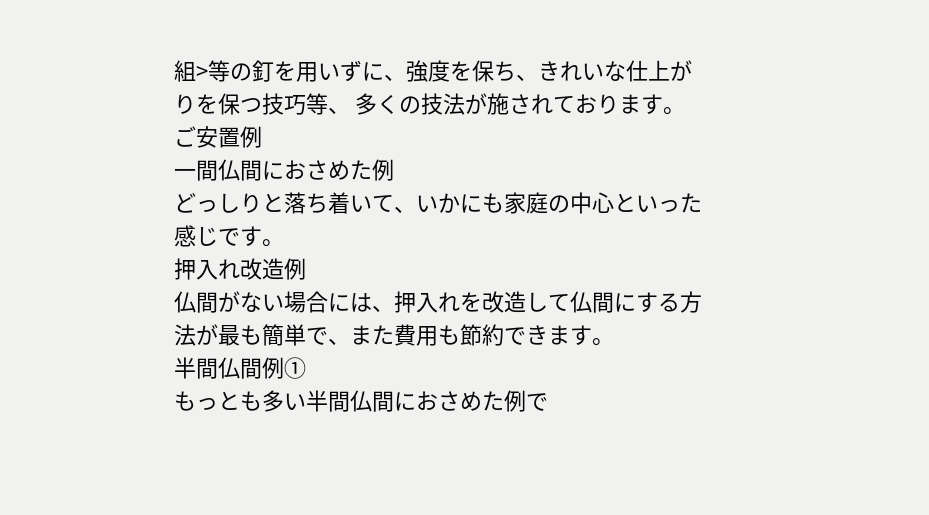組>等の釘を用いずに、強度を保ち、きれいな仕上がりを保つ技巧等、 多くの技法が施されております。
ご安置例
一間仏間におさめた例
どっしりと落ち着いて、いかにも家庭の中心といった感じです。
押入れ改造例
仏間がない場合には、押入れを改造して仏間にする方法が最も簡単で、また費用も節約できます。
半間仏間例①
もっとも多い半間仏間におさめた例で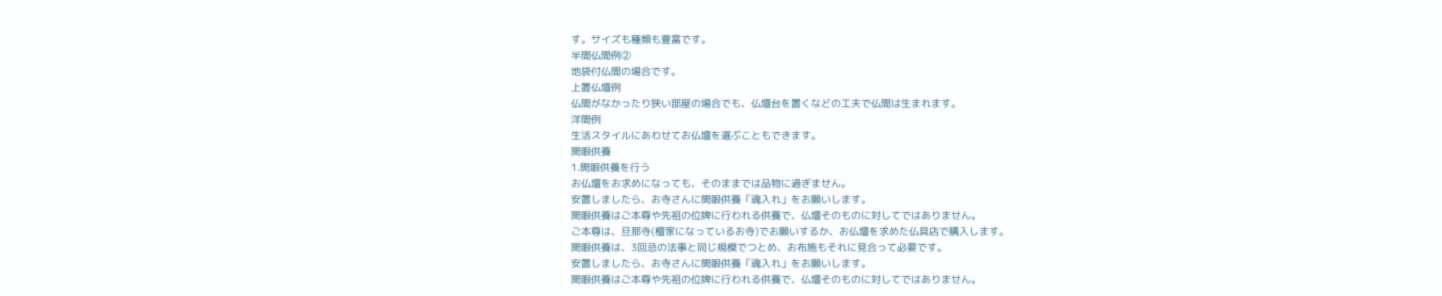す。サイズも種類も豊富です。
半間仏間例②
地袋付仏間の場合です。
上置仏壇例
仏間がなかったり狭い部屋の場合でも、仏壇台を置くなどの工夫で仏間は生まれます。
洋間例
生活スタイルにあわせてお仏壇を選ぶこともできます。
開眼供養
1.開眼供養を行う
お仏壇をお求めになっても、そのままでは品物に過ぎません。
安置しましたら、お寺さんに開眼供養「魂入れ」をお願いします。
開眼供養はご本尊や先祖の位牌に行われる供養で、仏壇そのものに対してではありません。
ご本尊は、旦那寺(檀家になっているお寺)でお願いするか、お仏壇を求めた仏具店で購入します。
開眼供養は、3回忌の法事と同じ規模でつとめ、お布施もそれに見合って必要です。
安置しましたら、お寺さんに開眼供養「魂入れ」をお願いします。
開眼供養はご本尊や先祖の位牌に行われる供養で、仏壇そのものに対してではありません。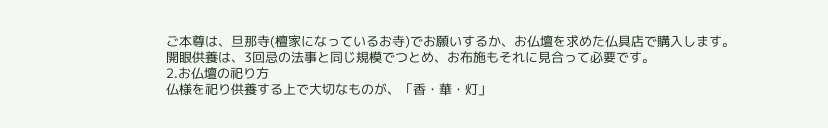ご本尊は、旦那寺(檀家になっているお寺)でお願いするか、お仏壇を求めた仏具店で購入します。
開眼供養は、3回忌の法事と同じ規模でつとめ、お布施もそれに見合って必要です。
2.お仏壇の祀り方
仏様を祀り供養する上で大切なものが、「香・華・灯」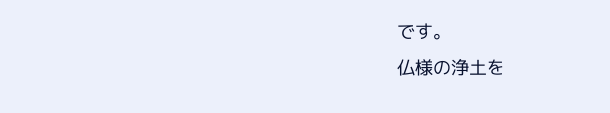です。
仏様の浄土を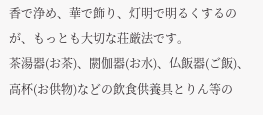香で浄め、華で飾り、灯明で明るくするのが、もっとも大切な荘厳法です。
茶湯器(お茶)、閼伽器(お水)、仏飯器(ご飯)、高杯(お供物)などの飲食供養具とりん等の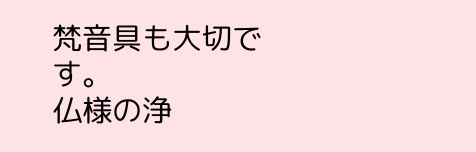梵音具も大切です。
仏様の浄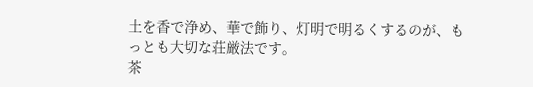土を香で浄め、華で飾り、灯明で明るくするのが、もっとも大切な荘厳法です。
茶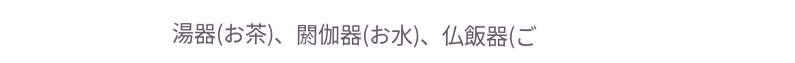湯器(お茶)、閼伽器(お水)、仏飯器(ご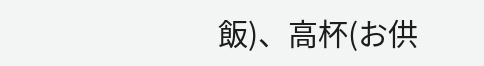飯)、高杯(お供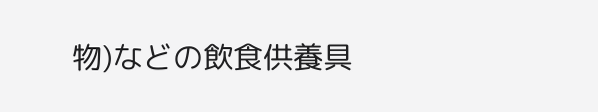物)などの飲食供養具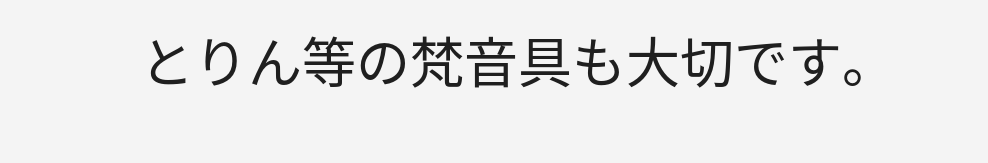とりん等の梵音具も大切です。